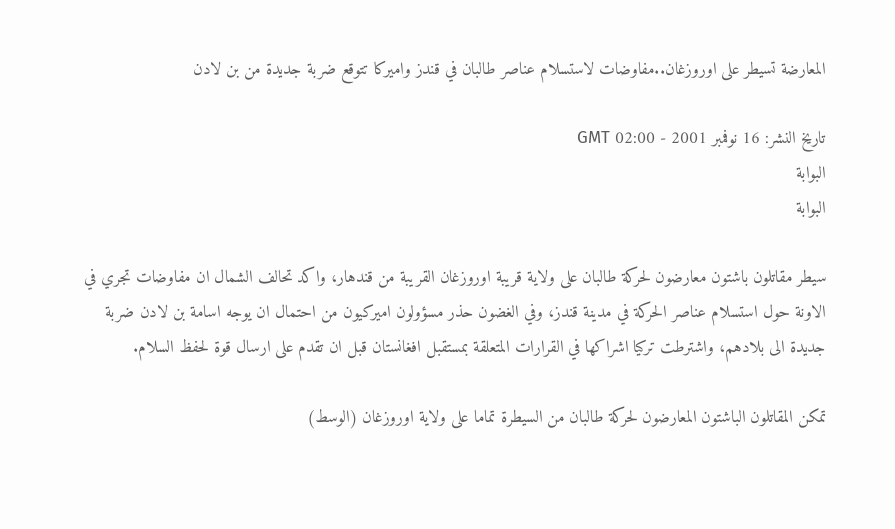المعارضة تسيطر على اوروزغان..مفاوضات لاستسلام عناصر طالبان في قندز واميركا تتوقع ضربة جديدة من بن لادن

تاريخ النشر: 16 نوفمبر 2001 - 02:00 GMT
البوابة
البوابة

سيطر مقاتلون باشتون معارضون لحركة طالبان على ولاية قريبة اوروزغان القريبة من قندهار، واكد تحالف الشمال ان مفاوضات تجري في الاونة حول استسلام عناصر الحركة في مدينة قندز، وفي الغضون حذر مسؤولون اميركيون من احتمال ان يوجه اسامة بن لادن ضربة جديدة الى بلادهم، واشترطت تركيا اشراكها في القرارات المتعلقة بمستقبل افغانستان قبل ان تقدم على ارسال قوة لحفظ السلام.

تمكن المقاتلون الباشتون المعارضون لحركة طالبان من السيطرة تماما على ولاية اوروزغان (الوسط)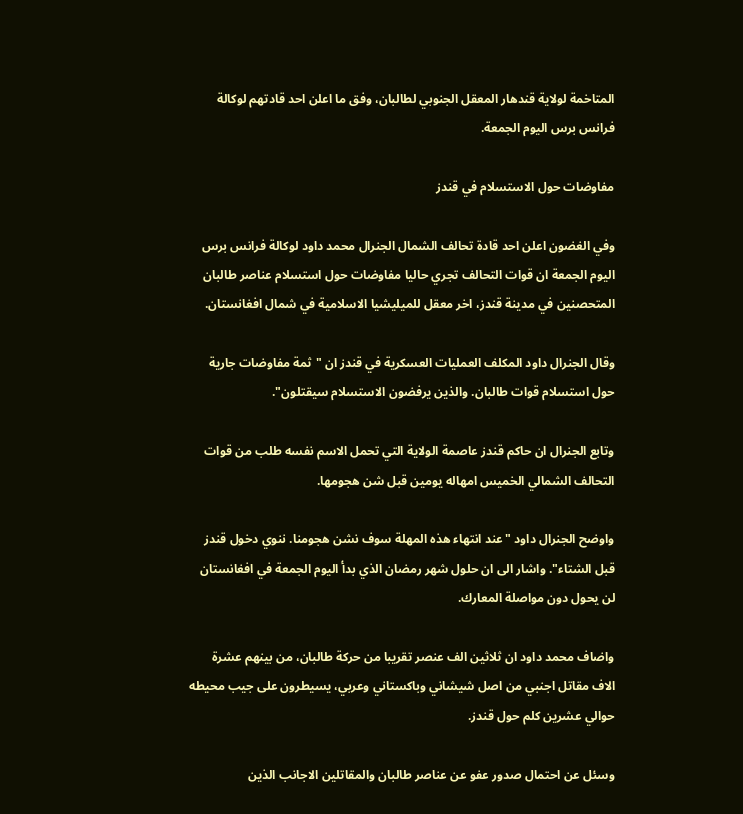المتاخمة لولاية قندهار المعقل الجنوبي لطالبان، وفق ما اعلن احد قادتهم لوكالة فرانس برس اليوم الجمعة.

مفاوضات حول الاستسلام في قندز

وفي الغضون اعلن احد قادة تحالف الشمال الجنرال محمد داود لوكالة فرانس برس اليوم الجمعة ان قوات التحالف تجري حاليا مفاوضات حول استسلام عناصر طالبان المتحصنين في مدينة قندز، اخر معقل للميليشيا الاسلامية في شمال افغانستان.

وقال الجنرال داود المكلف العمليات العسكرية في قندز ان "ثمة مفاوضات جارية حول استسلام قوات طالبان. والذين يرفضون الاستسلام سيقتلون".

وتابع الجنرال ان حاكم قندز عاصمة الولاية التي تحمل الاسم نفسه طلب من قوات التحالف الشمالي الخميس امهاله يومين قبل شن هجومها.

واوضح الجنرال داود "عند انتهاء هذه المهلة سوف نشن هجومنا. ننوي دخول قندز قبل الشتاء". واشار الى ان حلول شهر رمضان الذي بدأ اليوم الجمعة في افغانستان لن يحول دون مواصلة المعارك.

واضاف محمد داود ان ثلاثين الف عنصر تقريبا من حركة طالبان، من بينهم عشرة الاف مقاتل اجنبي من اصل شيشاني وباكستاني وعربي، يسيطرون على جيب محيطه حوالي عشرين كلم حول قندز.

وسئل عن احتمال صدور عفو عن عناصر طالبان والمقاتلين الاجانب الذين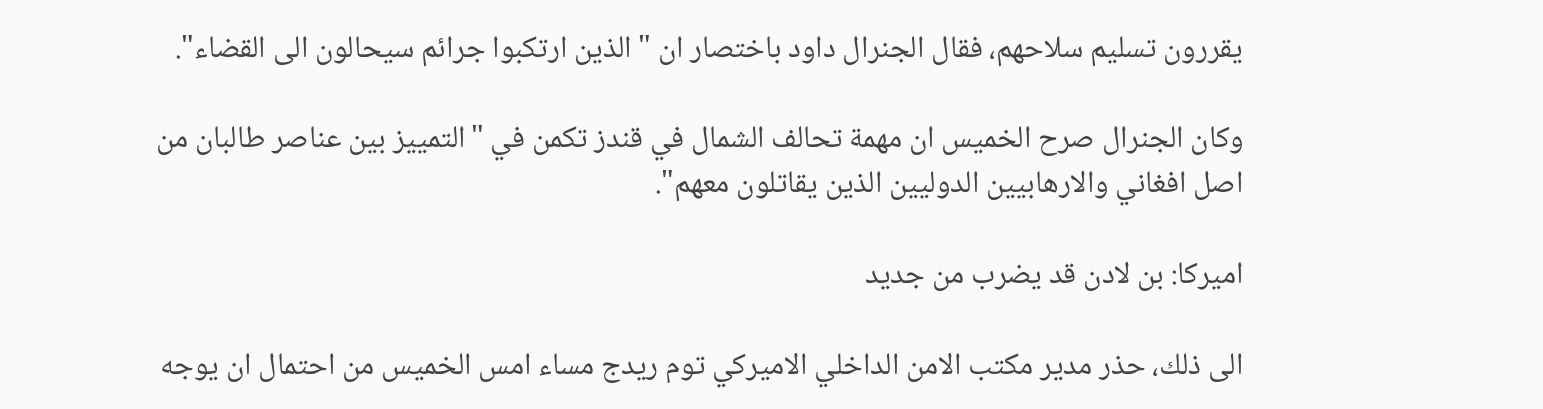يقررون تسليم سلاحهم، فقال الجنرال داود باختصار ان "الذين ارتكبوا جرائم سيحالون الى القضاء".

وكان الجنرال صرح الخميس ان مهمة تحالف الشمال في قندز تكمن في "التمييز بين عناصر طالبان من اصل افغاني والارهابيين الدوليين الذين يقاتلون معهم".

اميركا: بن لادن قد يضرب من جديد

الى ذلك، حذر مدير مكتب الامن الداخلي الاميركي توم ريدج مساء امس الخميس من احتمال ان يوجه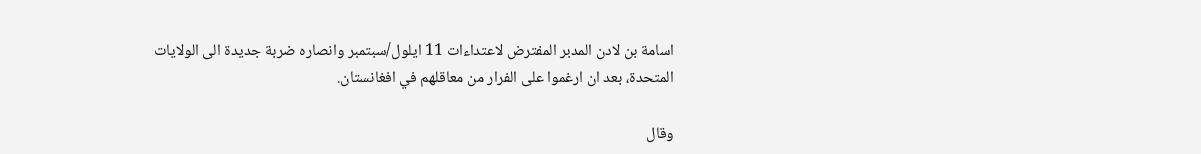اسامة بن لادن المدبر المفترض لاعتداءات 11 ايلول/سبتمبر وانصاره ضربة جديدة الى الولايات المتحدة، بعد ان ارغموا على الفرار من معاقلهم في افغانستان.

وقال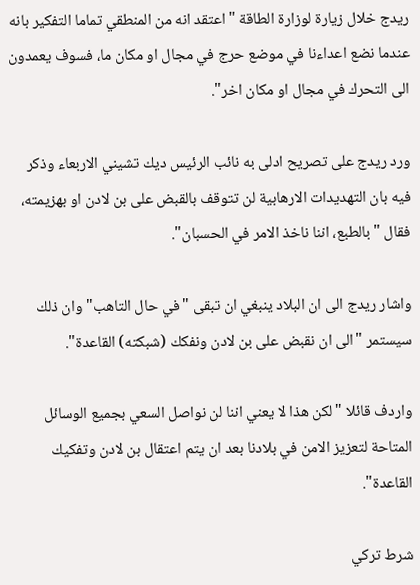ريدج خلال زيارة لوزارة الطاقة "اعتقد انه من المنطقي تماما التفكير بانه عندما نضع اعداءنا في موضع حرج في مجال او مكان ما، فسوف يعمدون الى التحرك في مجال او مكان اخر".

ورد ريدج على تصريح ادلى به نائب الرئيس ديك تشيني الاربعاء وذكر فيه بان التهديدات الارهابية لن تتوقف بالقبض على بن لادن او بهزيمته، فقال "بالطبع، اننا ناخذ الامر في الحسبان".

واشار ريدج الى ان البلاد ينبغي ان تبقى "في حال التاهب" وان ذلك سيستمر "الى ان نقبض على بن لادن ونفكك (شبكته) القاعدة".

واردف قائلا "لكن هذا لا يعني اننا لن نواصل السعي بجميع الوسائل المتاحة لتعزيز الامن في بلادنا بعد ان يتم اعتقال بن لادن وتفكيك القاعدة".

شرط تركي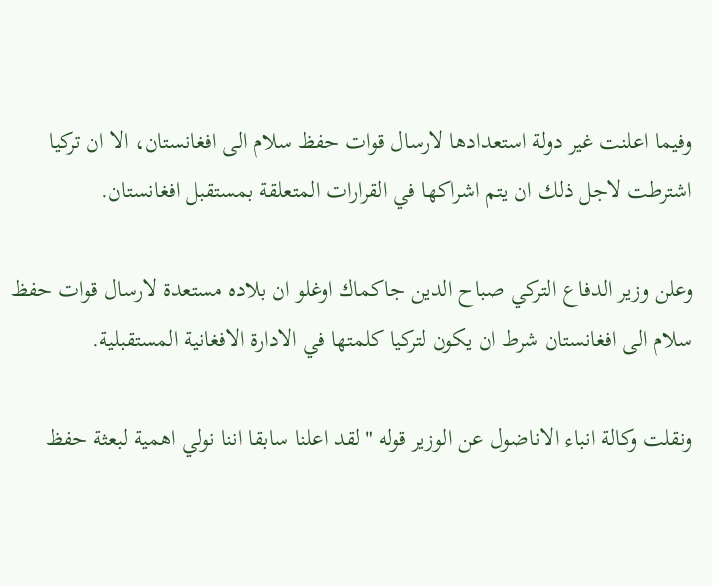وفيما اعلنت غير دولة استعدادها لارسال قوات حفظ سلام الى افغانستان، الا ان تركيا اشترطت لاجل ذلك ان يتم اشراكها في القرارات المتعلقة بمستقبل افغانستان.

وعلن وزير الدفاع التركي صباح الدين جاكماك اوغلو ان بلاده مستعدة لارسال قوات حفظ سلام الى افغانستان شرط ان يكون لتركيا كلمتها في الادارة الافغانية المستقبلية.

ونقلت وكالة انباء الاناضول عن الوزير قوله "لقد اعلنا سابقا اننا نولي اهمية لبعثة حفظ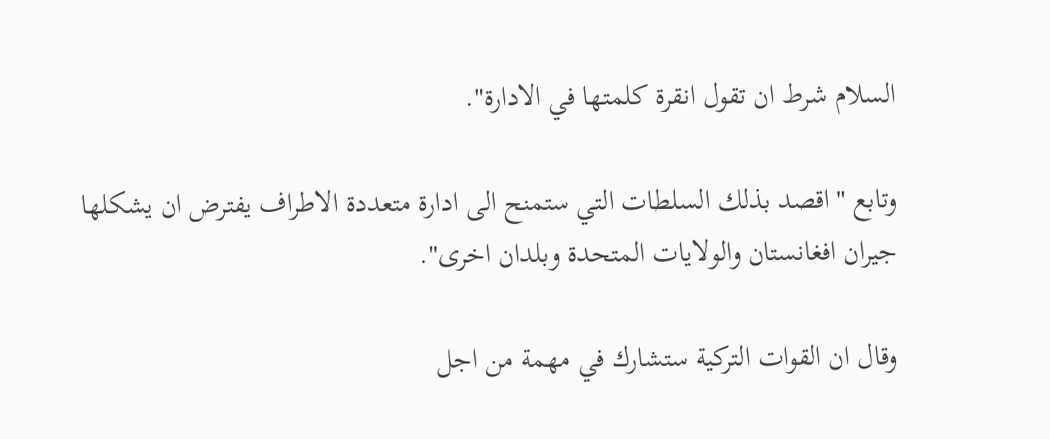السلام شرط ان تقول انقرة كلمتها في الادارة".

وتابع "اقصد بذلك السلطات التي ستمنح الى ادارة متعددة الاطراف يفترض ان يشكلها جيران افغانستان والولايات المتحدة وبلدان اخرى".

وقال ان القوات التركية ستشارك في مهمة من اجل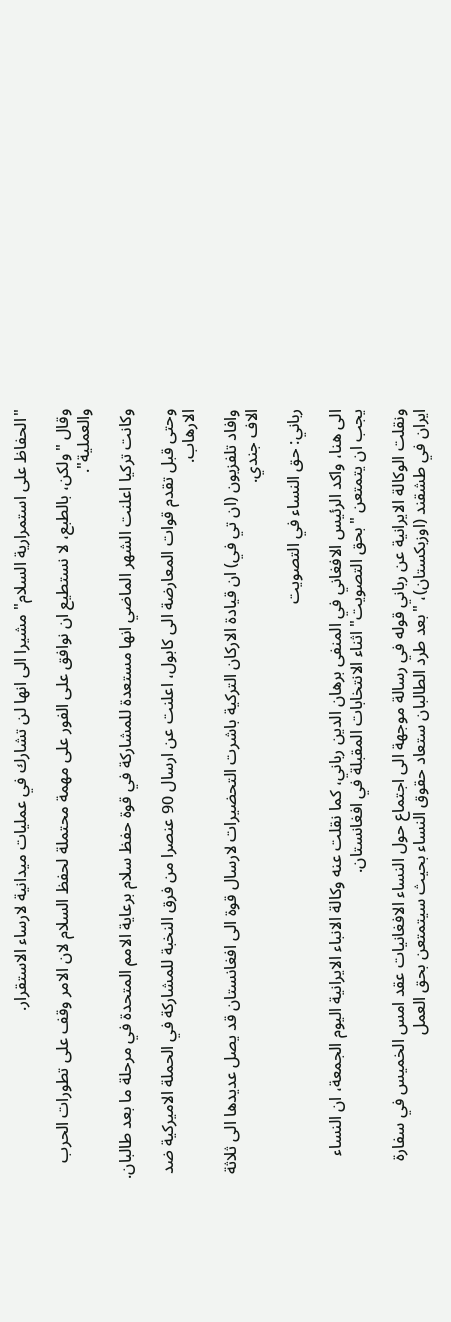"الحفاظ على استمرارية السلام" مشيرا الى انها لن تشارك في عمليات ميدانية لارساء الاستقرار.

وقال "ولكن، بالطبع، لا نستطيع ان نوافق على الفور على مهمة محتملة لحفظ السلام لان الامر وقف على تطورات الحرب والعملية".

وكانت تركيا اعلنت الشهر الماضي انها مستعدة للمشاركة في قوة حفظ سلام برعاية الامم المتحدة في مرحلة ما بعد طالبان.

وحتى قبل تقدم قوات المعارضة الى كابول، اعلنت عن ارسال 90 عنصرا من فرق النخبة للمشاركة في الحملة الاميركية ضد الارهاب.

وافاد تلفزيون (ان تي في) ان قيادة الاركان التركية باشرت التحضيرات لارسال قوة الى افغانستان قد يصل عديدها الى ثلاثة الاف جندي.

رباني: حق النساء في التصويت

الى هنا، واكد الرئيس الافغاني في المنفى برهان الدين رباني، كما نقلت عنه وكالة الانباء الايرانية اليوم الجمعة، ان النساء يجب ان يتمتعن "بحق التصويت" اثناء الانتخابات المقبلة في افغانستان.

ونقلت الوكالة الايرانية عن رباني قوله في رسالة موجهة الى اجتماع حول النساء الافغانيات عقد امس الخميس في سفارة ايران في طشقند (اوزبكستان)، "بعد طرد الطالبان ستعاد حقوق النساء بحيث سيتمتعن بحق العمل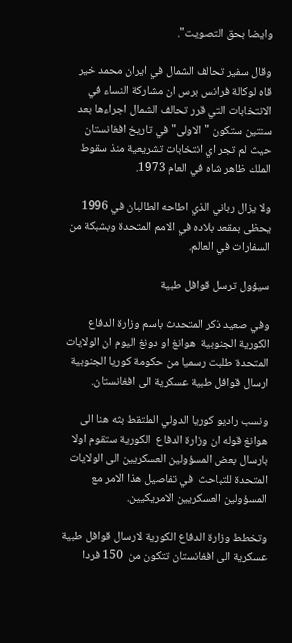وايضا بحق التصويت".

وقال سفير تحالف الشمال في ايران محمد خير قاه لوكالة فرانس برس ان مشاركة النساء في الانتخابات التي قرر تحالف الشمال اجراءها بعد سنتين ستكون "الاولى" في تاريخ افغانستان حيث لم تجر اي انتخابات تشريعية منذ سقوط الملك ظاهر شاه في العام 1973.

ولا يزال رباني الذي اطاحه الطالبان في 1996 يحظى بمقعد بلاده في الامم المتحدة وبشبكة من السفارات في العالم.

سيؤول ترسل قوافل طبية

وفي صعيد ذكر المتحدث باسم وزارة الدفاع الكورية الجنوبية  هوانغ او دونغ اليوم ان الولايات المتحدة طلبت رسميا من حكومة كوريا الجنوبية  ارسال قوافل طبية عسكرية الى افغانستان.

ونسب راديو كوريا الدولي الملتقط بثه هنا الى هوانغ قوله ان وزارة الدفاع  الكورية ستقوم اولا بارسال بعض المسؤولين العسكريين الى الولايات المتحدة للتباحث  في تفاصيل هذا الامر مع المسؤولين العسكريين الامريكيين.

وتخطط وزارة الدفاع الكورية لارسال قوافل طبية عسكرية الى افغانستان تتكون من  150 فردا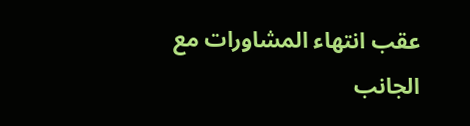عقب انتهاء المشاورات مع الجانب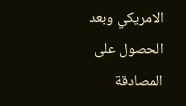الامريكي وبعد الحصول على المصادقة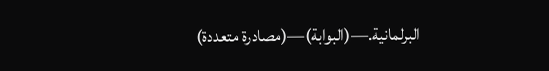البرلمانية.—(البوابة)—(مصادرة متعددة)